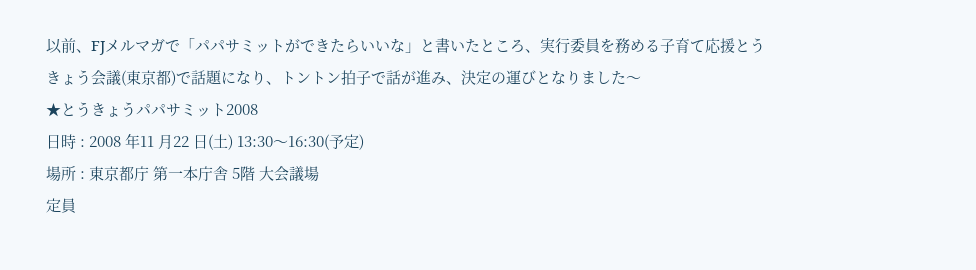以前、FJメルマガで「パパサミットができたらいいな」と書いたところ、実行委員を務める子育て応援とうきょう会議(東京都)で話題になり、トントン拍子で話が進み、決定の運びとなりました〜
★とうきょうパパサミット2008
日時 : 2008 年11 月22 日(土) 13:30〜16:30(予定)
場所 : 東京都庁 第一本庁舎 5階 大会議場
定員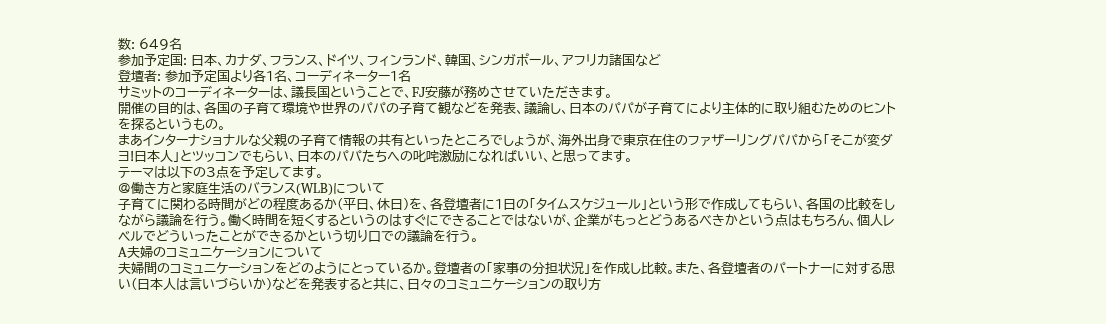数: 649名
参加予定国: 日本、カナダ、フランス、ドイツ、フィンランド、韓国、シンガポール、アフリカ諸国など
登壇者: 参加予定国より各1名、コーディネーター1名
サミットのコーディネーターは、議長国ということで、FJ安藤が務めさせていただきます。
開催の目的は、各国の子育て環境や世界のパパの子育て観などを発表、議論し、日本のパパが子育てにより主体的に取り組むためのヒントを探るというもの。
まあインターナショナルな父親の子育て情報の共有といったところでしょうが、海外出身で東京在住のファザーリングパパから「そこが変ダヨ!日本人」とツッコンでもらい、日本のパパたちへの叱咤激励になればいい、と思ってます。
テーマは以下の3点を予定してます。
@働き方と家庭生活のバランス(WLB)について
子育てに関わる時間がどの程度あるか(平日、休日)を、各登壇者に1日の「タイムスケジュール」という形で作成してもらい、各国の比較をしながら議論を行う。働く時間を短くするというのはすぐにできることではないが、企業がもっとどうあるべきかという点はもちろん、個人レベルでどういったことができるかという切り口での議論を行う。
A夫婦のコミュニケーションについて
夫婦間のコミュニケーションをどのようにとっているか。登壇者の「家事の分担状況」を作成し比較。また、各登壇者のパートナーに対する思い(日本人は言いづらいか)などを発表すると共に、日々のコミュニケーションの取り方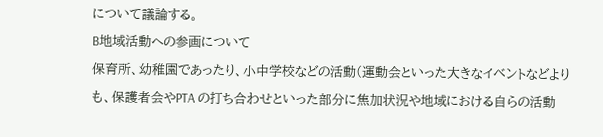について議論する。
B地域活動への参画について
保育所、幼稚園であったり、小中学校などの活動(運動会といった大きなイベントなどよりも、保護者会やPTA の打ち合わせといった部分に焦加状況や地域における自らの活動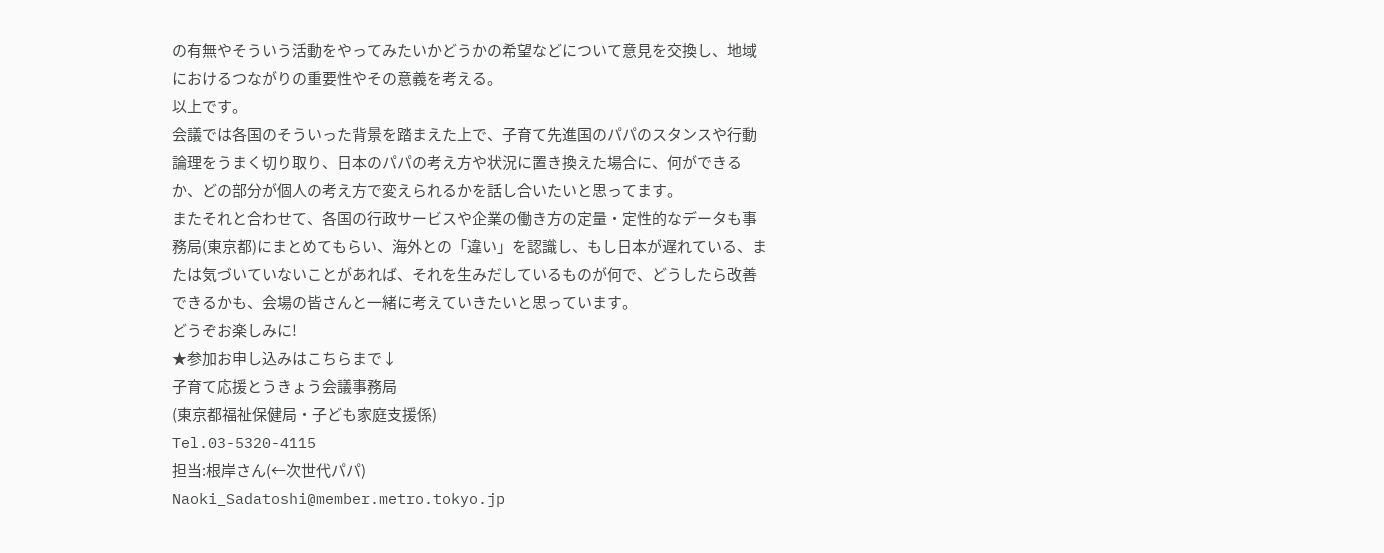の有無やそういう活動をやってみたいかどうかの希望などについて意見を交換し、地域におけるつながりの重要性やその意義を考える。
以上です。
会議では各国のそういった背景を踏まえた上で、子育て先進国のパパのスタンスや行動論理をうまく切り取り、日本のパパの考え方や状況に置き換えた場合に、何ができるか、どの部分が個人の考え方で変えられるかを話し合いたいと思ってます。
またそれと合わせて、各国の行政サービスや企業の働き方の定量・定性的なデータも事務局(東京都)にまとめてもらい、海外との「違い」を認識し、もし日本が遅れている、または気づいていないことがあれば、それを生みだしているものが何で、どうしたら改善できるかも、会場の皆さんと一緒に考えていきたいと思っています。
どうぞお楽しみに!
★参加お申し込みはこちらまで↓
子育て応援とうきょう会議事務局
(東京都福祉保健局・子ども家庭支援係)
Tel.03-5320-4115
担当:根岸さん(←次世代パパ)
Naoki_Sadatoshi@member.metro.tokyo.jp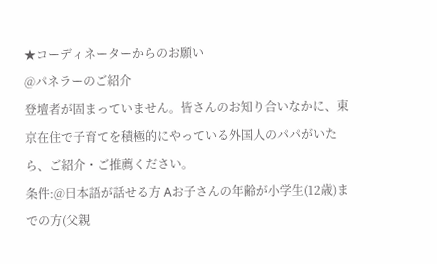★コーディネーターからのお願い
@パネラーのご紹介
登壇者が固まっていません。皆さんのお知り合いなかに、東京在住で子育てを積極的にやっている外国人のパパがいたら、ご紹介・ご推薦ください。
条件:@日本語が話せる方 Aお子さんの年齢が小学生(12歳)までの方(父親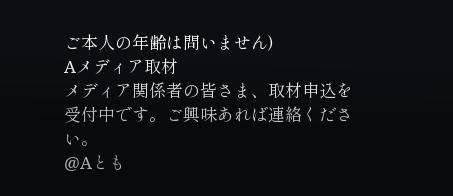ご本人の年齢は問いません)
Aメディア取材
メディア関係者の皆さま、取材申込を受付中です。ご興味あれば連絡ください。
@Aとも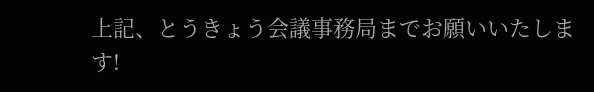上記、とうきょう会議事務局までお願いいたします!